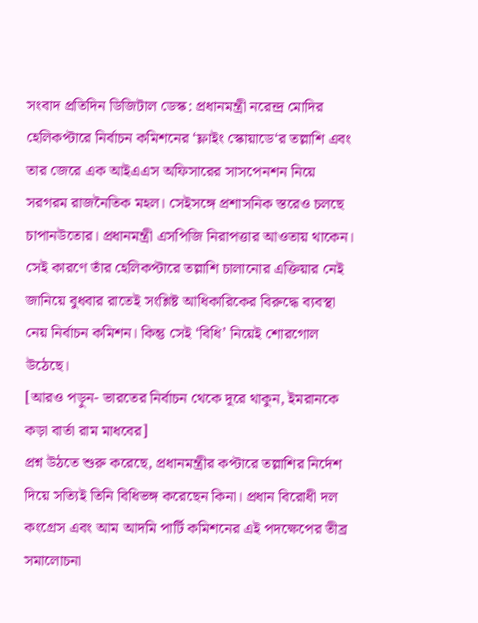সংবাদ প্রতিদিন ডিজিটাল ডেস্ক: প্রধানমন্ত্রী নরেন্দ্র মোদির হেলিকপ্টারে নির্বাচন কমিশনের ‘ফ্লাইং স্কোয়াডে‘র তল্লাশি এবং তার জেরে এক আইএএস অফিসারের সাসপেনশন নিয়ে সরগরম রাজনৈতিক মহল। সেইসঙ্গে প্রশাসনিক স্তরেও চলছে চাপানউতোর। প্রধানমন্ত্রী এসপিজি নিরাপত্তার আওতায় থাকেন। সেই কারণে তাঁর হেলিকপ্টারে তল্লাশি চালানোর এক্তিয়ার নেই জানিয়ে বুধবার রাতেই সংশ্লিষ্ট আধিকারিকের বিরুদ্ধে ব্যবস্থা নেয় নির্বাচন কমিশন। কিন্তু সেই ‘বিধি’ নিয়েই শোরগোল উঠেছে।
[আরও পড়ুন- ভারতের নির্বাচন থেকে দূরে থাকুন, ইমরানকে কড়া বার্তা রাম মাধবের]
প্রশ্ন উঠতে শুরু করেছে, প্রধানমন্ত্রীর কপ্টারে তল্লাশির নির্দেশ দিয়ে সত্যিই তিনি বিধিভঙ্গ করেছেন কিনা। প্রধান বিরোধী দল কংগ্রেস এবং আম আদমি পার্টি কমিশনের এই পদক্ষেপের তীব্র সমালোচনা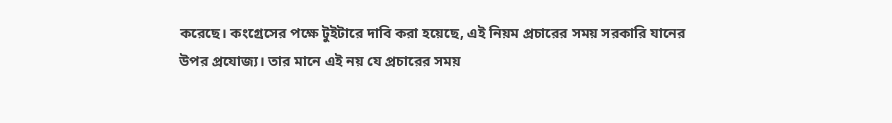করেছে। কংগ্রেসের পক্ষে টুইটারে দাবি করা হয়েছে, এই নিয়ম প্রচারের সময় সরকারি যানের উপর প্রযোজ্য। তার মানে এই নয় যে প্রচারের সময়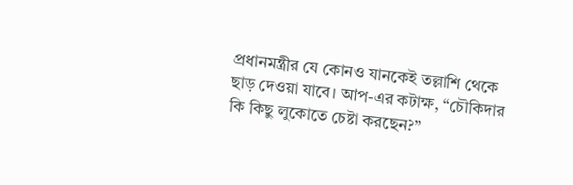প্রধানমন্ত্রীর যে কোনও যানকেই তল্লাশি থেকে ছাড় দেওয়া যাবে। আপ-এর কটাক্ষ, “চৌকিদার কি কিছু লুকোতে চেষ্টা করছেন?”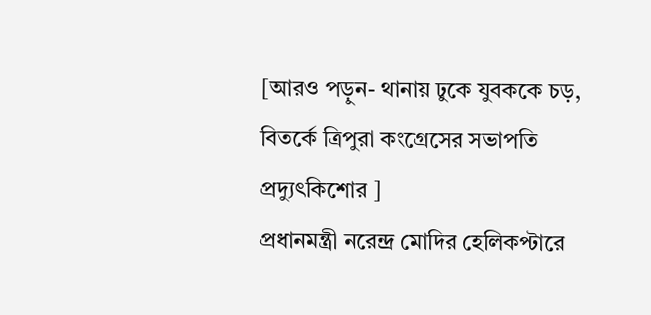[আরও পড়ুন- থানায় ঢুকে যুবককে চড়, বিতর্কে ত্রিপুরা কংগ্রেসের সভাপতি প্রদ্যুৎকিশোর ]
প্রধানমন্ত্রী নরেন্দ্র মোদির হেলিকপ্টারে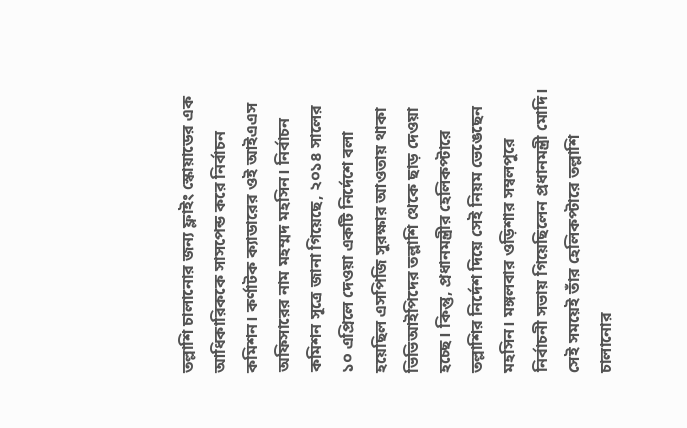তল্লাশি চালানোর জন্য ফ্লাইং স্কোয়াডের এক আধিকারিককে সাসপেন্ড করে নির্বাচন কমিশন। কর্ণাটক ক্যাডারের ওই আইএএস অফিসারের নাম মহম্মদ মহসিন। নির্বাচন কমিশন সূত্রে জানা গিয়েছে, ২০১৪ সালের ১০ এপ্রিলে দেওয়া একটি নির্দেশে বলা হয়েছিল এসপিজি সুরক্ষার আওতায় থাকা ভিভিআইপিদের তল্লাশি থেকে ছাড় দেওয়া হচ্ছে। কিন্তু, প্রধানমন্ত্রীর হেলিকপ্টারে তল্লাশির নির্দেশ দিয়ে সেই নিয়ম ভেঙেছেন মহসিন। মঙ্গলবার ওড়িশার সম্বলপুরে নির্বাচনী সভায় গিয়েছিলেন প্রধানমন্ত্রী মোদি। সেই সময়েই তাঁর হেলিকপ্টারে তল্লাশি চালানোর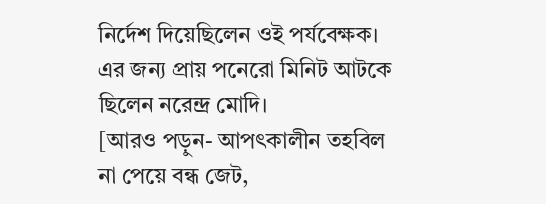নির্দেশ দিয়েছিলেন ওই পর্যবেক্ষক। এর জন্য প্রায় পনেরো মিনিট আটকে ছিলেন নরেন্দ্র মোদি।
[আরও পড়ুন- আপৎকালীন তহবিল না পেয়ে বন্ধ জেট,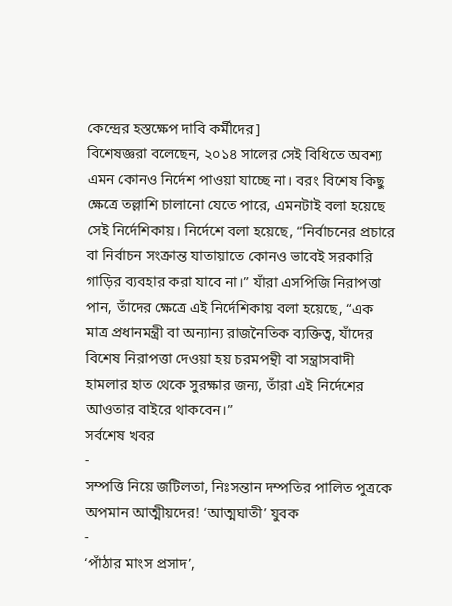কেন্দ্রের হস্তক্ষেপ দাবি কর্মীদের]
বিশেষজ্ঞরা বলেছেন, ২০১৪ সালের সেই বিধিতে অবশ্য এমন কোনও নির্দেশ পাওয়া যাচ্ছে না। বরং বিশেষ কিছু ক্ষেত্রে তল্লাশি চালানো যেতে পারে, এমনটাই বলা হয়েছে সেই নির্দেশিকায়। নির্দেশে বলা হয়েছে, “নির্বাচনের প্রচারে বা নির্বাচন সংক্রান্ত যাতায়াতে কোনও ভাবেই সরকারি গাড়ির ব্যবহার করা যাবে না।” যাঁরা এসপিজি নিরাপত্তা পান, তাঁদের ক্ষেত্রে এই নির্দেশিকায় বলা হয়েছে, “এক মাত্র প্রধানমন্ত্রী বা অন্যান্য রাজনৈতিক ব্যক্তিত্ব, যাঁদের বিশেষ নিরাপত্তা দেওয়া হয় চরমপন্থী বা সন্ত্রাসবাদী হামলার হাত থেকে সুরক্ষার জন্য, তাঁরা এই নির্দেশের আওতার বাইরে থাকবেন।”
সর্বশেষ খবর
-
সম্পত্তি নিয়ে জটিলতা, নিঃসন্তান দম্পতির পালিত পুত্রকে অপমান আত্মীয়দের! ‘আত্মঘাতী’ যুবক
-
‘পাঁঠার মাংস প্রসাদ’,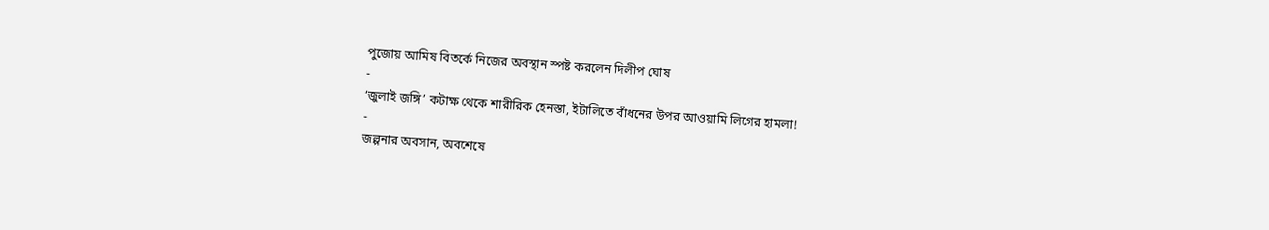পুজোয় আমিষ বিতর্কে নিজের অবস্থান স্পষ্ট করলেন দিলীপ ঘোষ
-
‘জুলাই জঙ্গি’ কটাক্ষ থেকে শারীরিক হেনস্তা, ইটালিতে বাঁধনের উপর আওয়ামি লিগের হামলা!
-
জল্পনার অবসান, অবশেষে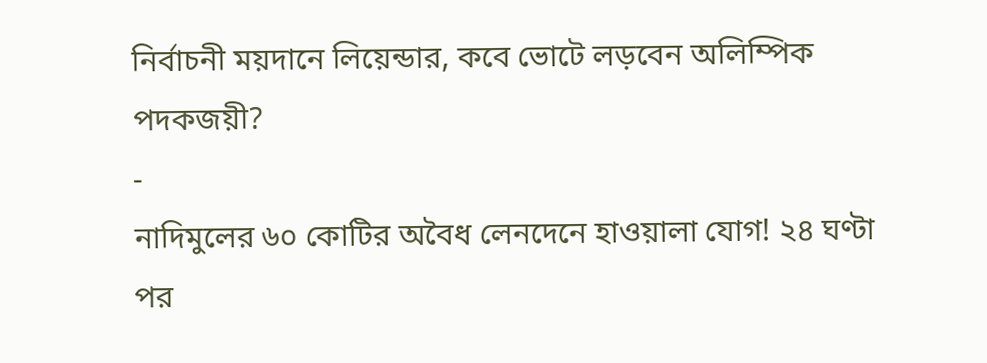নির্বাচনী ময়দানে লিয়েন্ডার, কবে ভোটে লড়বেন অলিম্পিক পদকজয়ী?
-
নাদিমুলের ৬০ কোটির অবৈধ লেনদেনে হাওয়ালা যোগ! ২৪ ঘণ্টা পর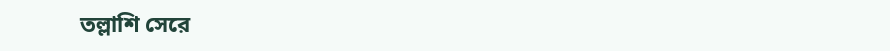তল্লাশি সেরে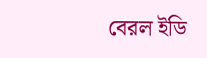বেরল ইডি